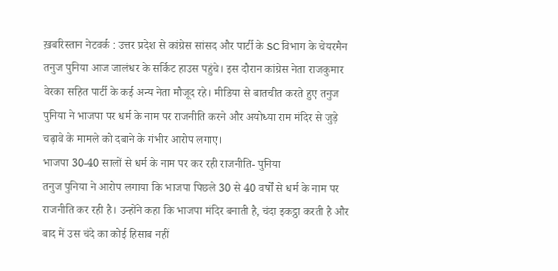ख़बरिस्तान नेटवर्क : उत्तर प्रदेश से कांग्रेस सांसद और पार्टी के SC विभाग के चेयरमैन तनुज पुनिया आज जालंधर के सर्किट हाउस पहुंचे। इस दौरान कांग्रेस नेता राजकुमार वेरका सहित पार्टी के कई अन्य नेता मौजूद रहे। मीडिया से बातचीत करते हुए तनुज पुनिया ने भाजपा पर धर्म के नाम पर राजनीति करने और अयोध्या राम मंदिर से जुड़े चढ़ावे के मामले को दबाने के गंभीर आरोप लगाए।
भाजपा 30-40 सालों से धर्म के नाम पर कर रही राजनीति- पुनिया
तनुज पुनिया ने आरोप लगाया कि भाजपा पिछले 30 से 40 वर्षों से धर्म के नाम पर राजनीति कर रही है। उन्होंने कहा कि भाजपा मंदिर बनाती है, चंदा इकट्ठा करती है और बाद में उस चंदे का कोई हिसाब नहीं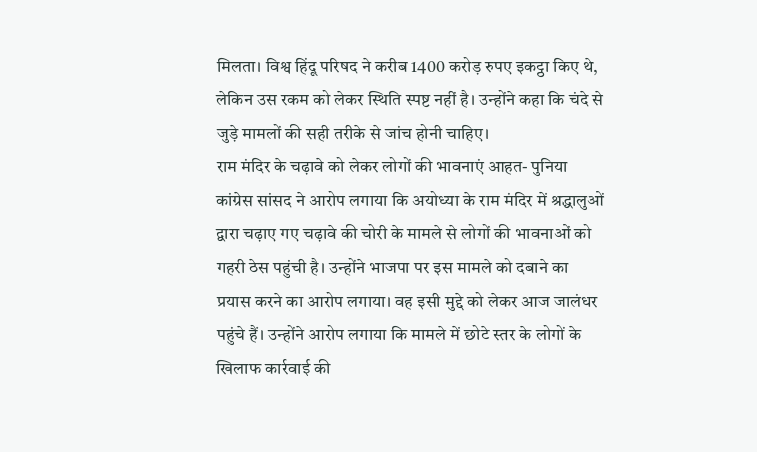मिलता। विश्व हिंदू परिषद ने करीब 1400 करोड़ रुपए इकट्ठा किए थे, लेकिन उस रकम को लेकर स्थिति स्पष्ट नहीं है। उन्होंने कहा कि चंदे से जुड़े मामलों की सही तरीके से जांच होनी चाहिए।
राम मंदिर के चढ़ावे को लेकर लोगों की भावनाएं आहत- पुनिया
कांग्रेस सांसद ने आरोप लगाया कि अयोध्या के राम मंदिर में श्रद्धालुओं द्वारा चढ़ाए गए चढ़ावे की चोरी के मामले से लोगों की भावनाओं को गहरी ठेस पहुंची है। उन्होंने भाजपा पर इस मामले को दबाने का प्रयास करने का आरोप लगाया। वह इसी मुद्दे को लेकर आज जालंधर पहुंचे हैं। उन्होंने आरोप लगाया कि मामले में छोटे स्तर के लोगों के खिलाफ कार्रवाई की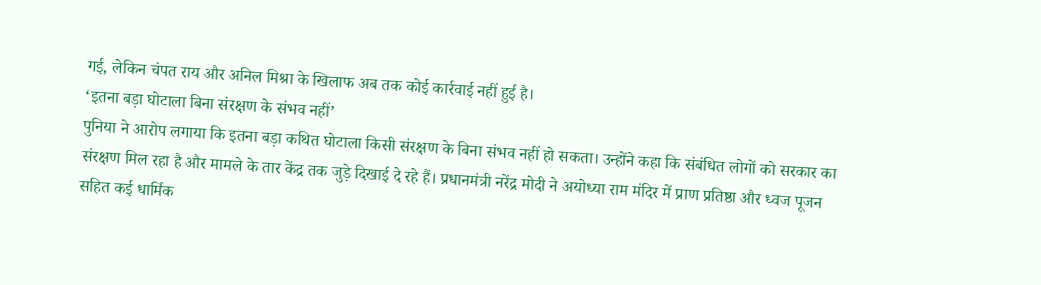गई, लेकिन चंपत राय और अनिल मिश्रा के खिलाफ अब तक कोई कार्रवाई नहीं हुई है।
‘इतना बड़ा घोटाला बिना संरक्षण के संभव नहीं’
पुनिया ने आरोप लगाया कि इतना बड़ा कथित घोटाला किसी संरक्षण के बिना संभव नहीं हो सकता। उन्होंने कहा कि संबंधित लोगों को सरकार का संरक्षण मिल रहा है और मामले के तार केंद्र तक जुड़े दिखाई दे रहे हैं। प्रधानमंत्री नरेंद्र मोदी ने अयोध्या राम मंदिर में प्राण प्रतिष्ठा और ध्वज पूजन सहित कई धार्मिक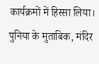कार्यक्रमों में हिस्सा लिया। पुनिया के मुताबिक, मंदिर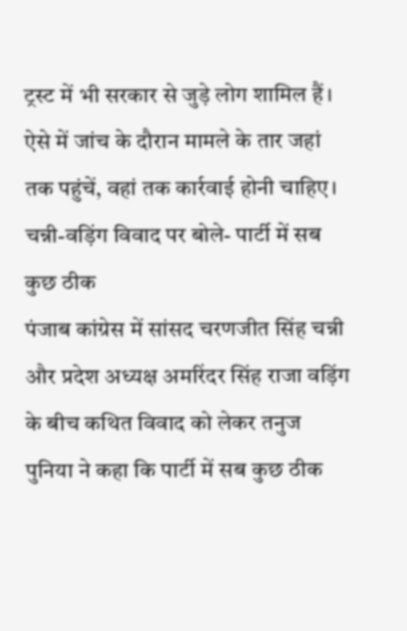ट्रस्ट में भी सरकार से जुड़े लोग शामिल हैं। ऐसे में जांच के दौरान मामले के तार जहां तक पहुंचें, वहां तक कार्रवाई होनी चाहिए।
चन्नी-वड़िंग विवाद पर बोले- पार्टी में सब कुछ ठीक
पंजाब कांग्रेस में सांसद चरणजीत सिंह चन्नी और प्रदेश अध्यक्ष अमरिंदर सिंह राजा वड़िंग के बीच कथित विवाद को लेकर तनुज पुनिया ने कहा कि पार्टी में सब कुछ ठीक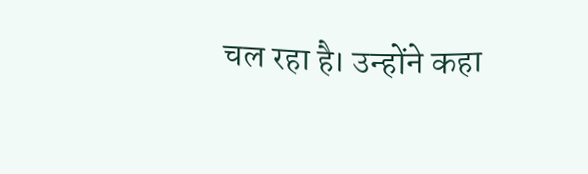चल रहा है। उन्होंने कहा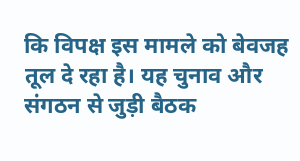कि विपक्ष इस मामले को बेवजह तूल दे रहा है। यह चुनाव और संगठन से जुड़ी बैठक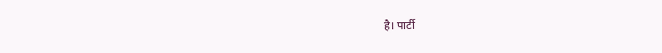है। पार्टी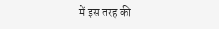में इस तरह की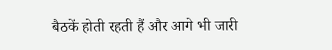बैठकें होती रहती हैं और आगे भी जारी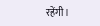रहेंगी।